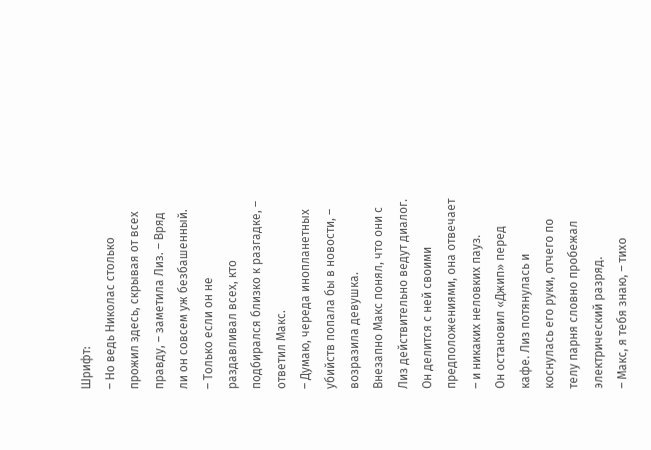Шрифт:
– Но ведь Николас столько прожил здесь, скрывая от всех правду, – заметила Лиз. – Вряд ли он совсем уж безбашенный.
– Только если он не раздавливал всех, кто подбирался близко к разгадке, – ответил Макс.
– Думаю, череда инопланетных убийств попала бы в новости, – возразила девушка.
Внезапно Макс понял, что они с Лиз действительно ведут диалог. Он делится с ней своими предположениями, она отвечает – и никаких неловких пауз.
Он остановил «Джип» перед кафе. Лиз потянулась и коснулась его руки, отчего по телу парня словно пробежал электрический разряд.
– Макс, я тебя знаю, – тихо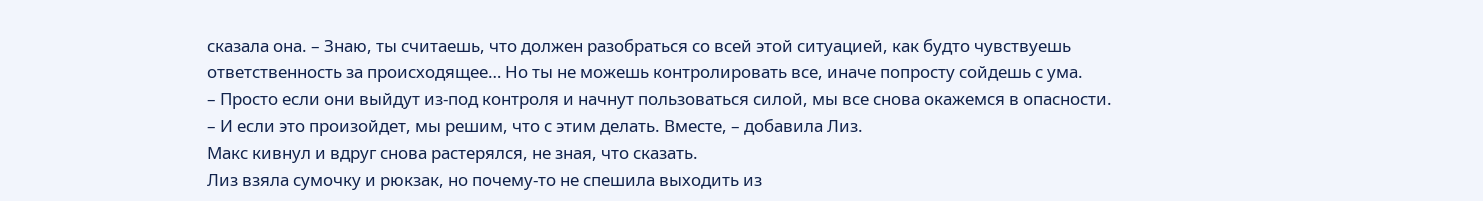сказала она. – Знаю, ты считаешь, что должен разобраться со всей этой ситуацией, как будто чувствуешь ответственность за происходящее… Но ты не можешь контролировать все, иначе попросту сойдешь с ума.
– Просто если они выйдут из-под контроля и начнут пользоваться силой, мы все снова окажемся в опасности.
– И если это произойдет, мы решим, что с этим делать. Вместе, – добавила Лиз.
Макс кивнул и вдруг снова растерялся, не зная, что сказать.
Лиз взяла сумочку и рюкзак, но почему-то не спешила выходить из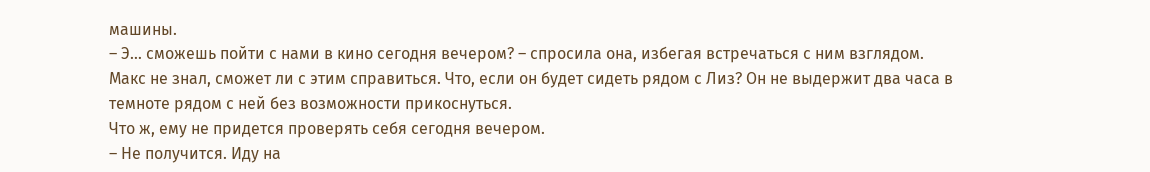машины.
– Э… сможешь пойти с нами в кино сегодня вечером? – спросила она, избегая встречаться с ним взглядом.
Макс не знал, сможет ли с этим справиться. Что, если он будет сидеть рядом с Лиз? Он не выдержит два часа в темноте рядом с ней без возможности прикоснуться.
Что ж, ему не придется проверять себя сегодня вечером.
– Не получится. Иду на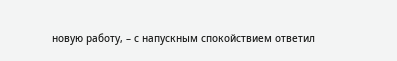новую работу, – с напускным спокойствием ответил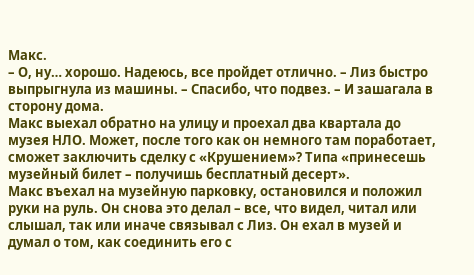Макс.
– О, ну… хорошо. Надеюсь, все пройдет отлично. – Лиз быстро выпрыгнула из машины. – Спасибо, что подвез. – И зашагала в сторону дома.
Макс выехал обратно на улицу и проехал два квартала до музея НЛО. Может, после того как он немного там поработает, сможет заключить сделку с «Крушением»? Типа «принесешь музейный билет – получишь бесплатный десерт».
Макс въехал на музейную парковку, остановился и положил руки на руль. Он снова это делал – все, что видел, читал или слышал, так или иначе связывал с Лиз. Он ехал в музей и думал о том, как соединить его с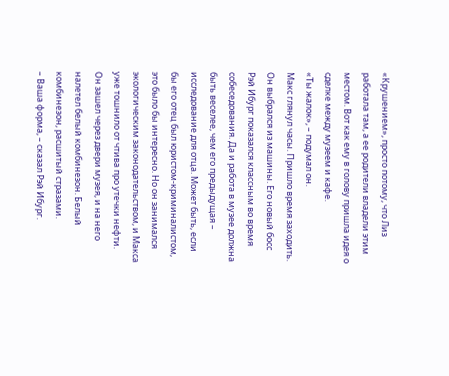«Крушением», просто потому, что Лиз работала там, а ее родители владели этим местом. Вот как ему в голову пришла идея о сделке между музеем и кафе.
«Ты жалок», – подумал он.
Макс глянул часы. Пришло время заходить. Он выбрался из машины. Его новый босс Рэй Ибург показался классным во время собеседования. Да и работа в музее должна быть веселее, чем его предыдущая – исследование для отца. Может быть, если бы его отец был юристом-криминалистом, это было бы интересно. Но он занимался экологическим законодательством, и Макса уже тошнило от чтива про утечки нефти.
Он зашел через двери музея, и на него налетел белый комбинезон. Белый комбинезон, расшитый стразами.
– Ваша форма, – сказал Рэй Ибург.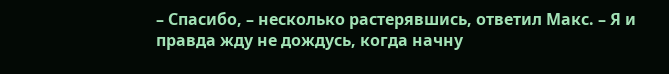– Спасибо, – несколько растерявшись, ответил Макс. – Я и правда жду не дождусь, когда начну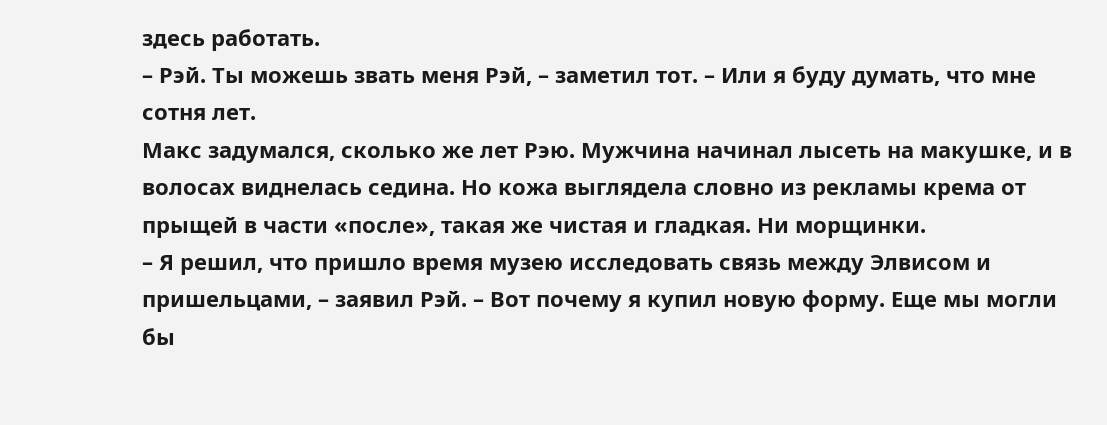здесь работать.
– Рэй. Ты можешь звать меня Рэй, – заметил тот. – Или я буду думать, что мне сотня лет.
Макс задумался, сколько же лет Рэю. Мужчина начинал лысеть на макушке, и в волосах виднелась седина. Но кожа выглядела словно из рекламы крема от прыщей в части «после», такая же чистая и гладкая. Ни морщинки.
– Я решил, что пришло время музею исследовать связь между Элвисом и пришельцами, – заявил Рэй. – Вот почему я купил новую форму. Еще мы могли бы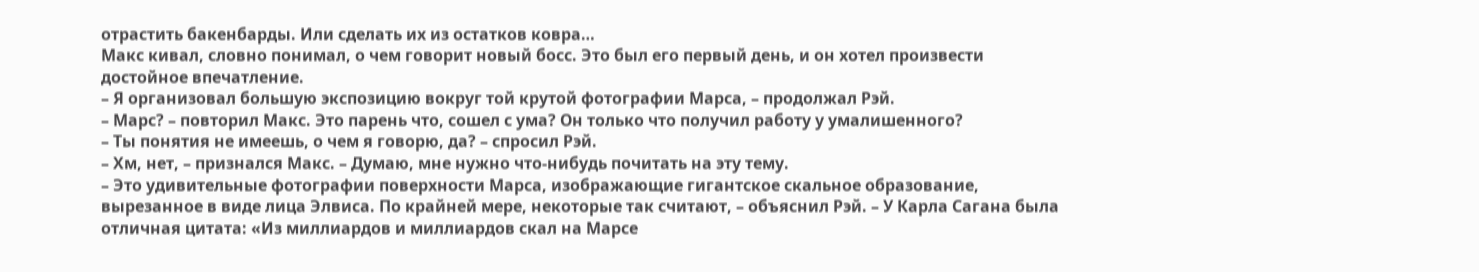отрастить бакенбарды. Или сделать их из остатков ковра…
Макс кивал, словно понимал, о чем говорит новый босс. Это был его первый день, и он хотел произвести достойное впечатление.
– Я организовал большую экспозицию вокруг той крутой фотографии Марса, – продолжал Рэй.
– Марс? – повторил Макс. Это парень что, сошел с ума? Он только что получил работу у умалишенного?
– Ты понятия не имеешь, о чем я говорю, да? – спросил Рэй.
– Хм, нет, – признался Макс. – Думаю, мне нужно что-нибудь почитать на эту тему.
– Это удивительные фотографии поверхности Марса, изображающие гигантское скальное образование, вырезанное в виде лица Элвиса. По крайней мере, некоторые так считают, – объяснил Рэй. – У Карла Сагана была отличная цитата: «Из миллиардов и миллиардов скал на Марсе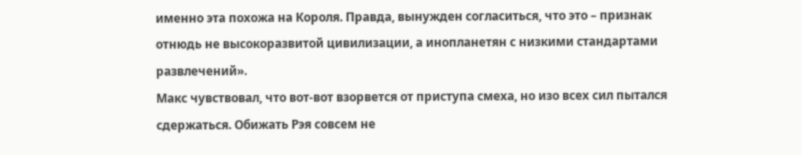именно эта похожа на Короля. Правда, вынужден согласиться, что это – признак отнюдь не высокоразвитой цивилизации, а инопланетян с низкими стандартами развлечений».
Макс чувствовал, что вот-вот взорвется от приступа смеха, но изо всех сил пытался сдержаться. Обижать Рэя совсем не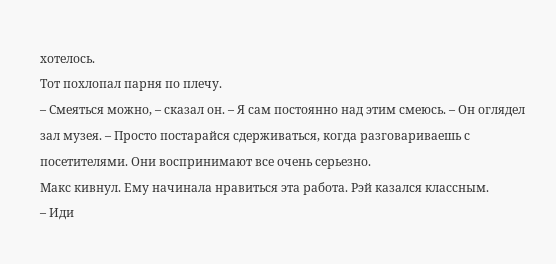хотелось.
Тот похлопал парня по плечу.
– Смеяться можно, – сказал он. – Я сам постоянно над этим смеюсь. – Он оглядел зал музея. – Просто постарайся сдерживаться, когда разговариваешь с посетителями. Они воспринимают все очень серьезно.
Макс кивнул. Ему начинала нравиться эта работа. Рэй казался классным.
– Иди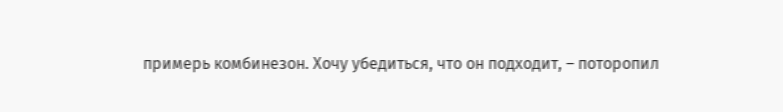примерь комбинезон. Хочу убедиться, что он подходит, – поторопил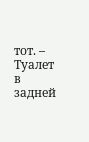тот. – Туалет в задней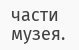части музея.